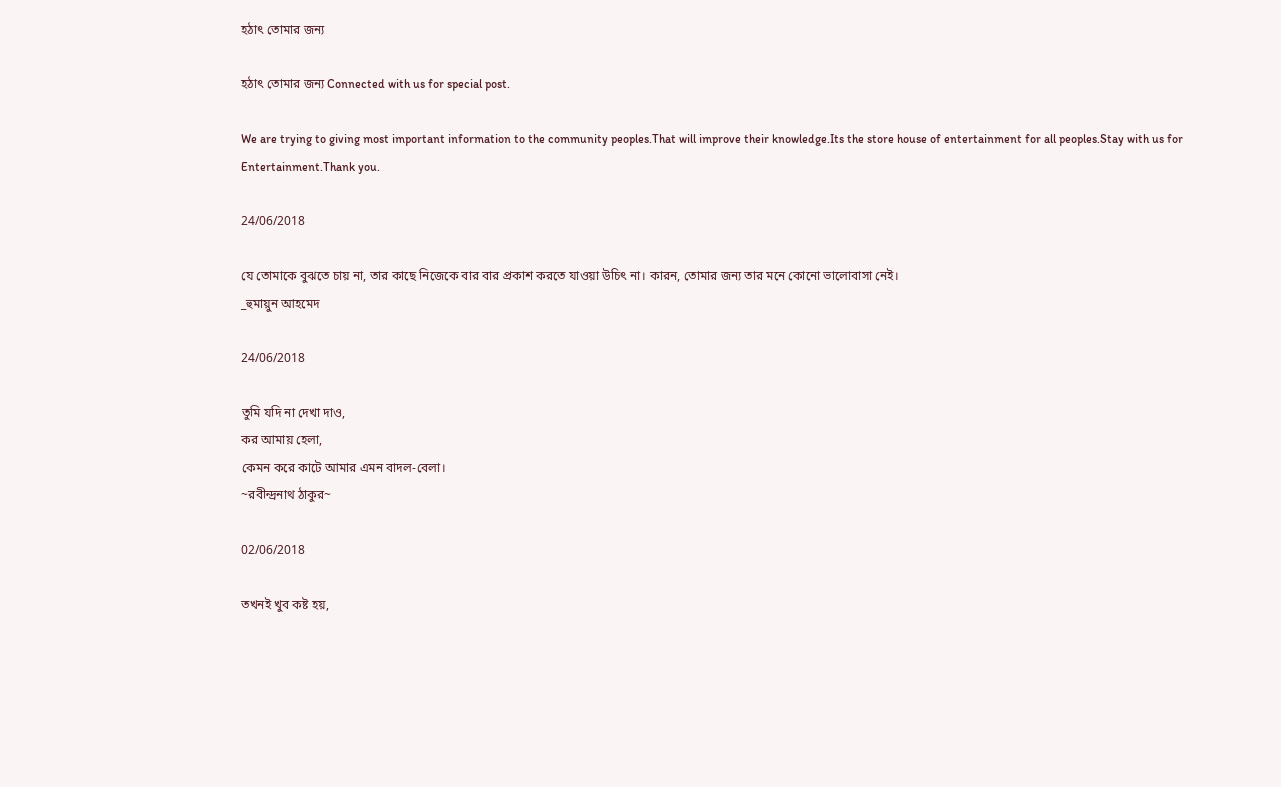হঠাৎ তোমার জন্য

হঠাৎ তোমার জন্য Connected with us for special post.

We are trying to giving most important information to the community peoples.That will improve their knowledge.Its the store house of entertainment for all peoples.Stay with us for Entertainment.Thank you.

24/06/2018

যে তোমাকে বুঝতে চায় না, তার কাছে নিজেকে বার বার প্রকাশ করতে যাওয়া উচিৎ না। কারন, তোমার জন্য তার মনে কোনো ভালোবাসা নেই।
_হুমায়ুন আহমেদ

24/06/2018

তুমি যদি না দেখা দাও,
কর আমায় হেলা,
কেমন করে কাটে আমার এমন বাদল-বেলা।
~রবীন্দ্রনাথ ঠাকুর~

02/06/2018

তখনই খুব কষ্ট হয়,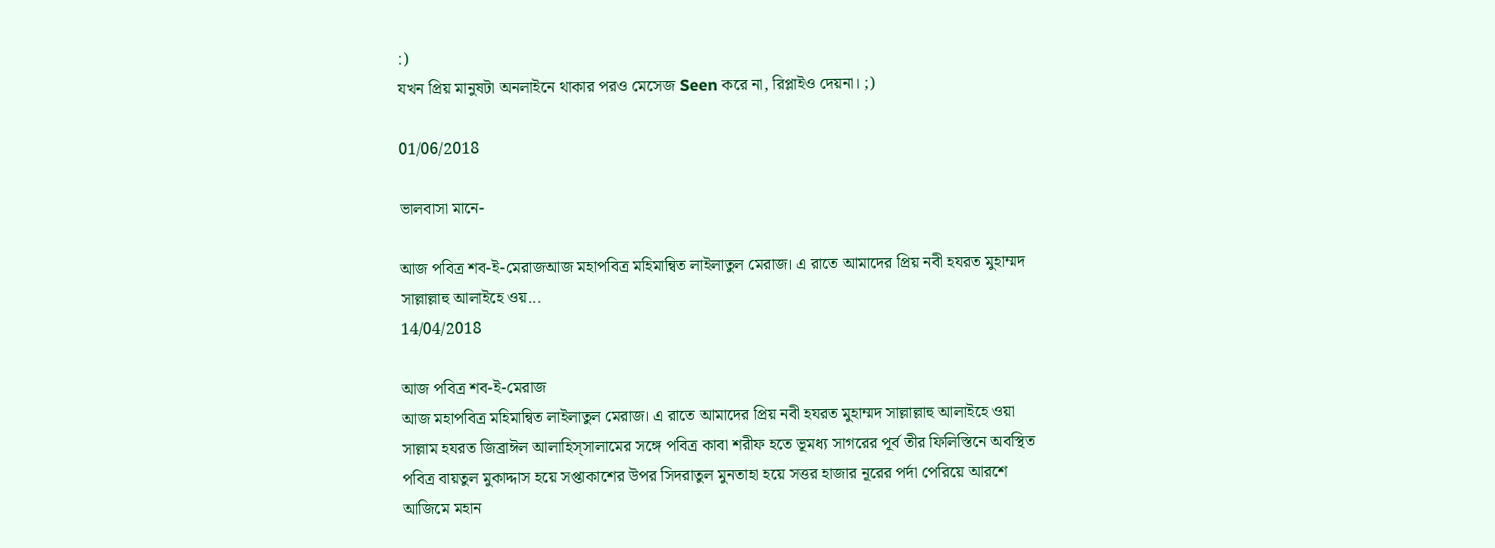:)
যখন প্রিয় মানুষটা অনলাইনে থাকার পরও মেসেজ Seen করে না, রিপ্লাইও দেয়না। ;)

01/06/2018

ভালবাসা মানে-

আজ পবিত্র শব-ই-মেরাজআজ মহাপবিত্র মহিমান্বিত লাইলাতুল মেরাজ। এ রাতে আমাদের প্রিয় নবী হযরত মুহাম্মদ সাল্লাল্লাহু আলাইহে ওয়...
14/04/2018

আজ পবিত্র শব-ই-মেরাজ
আজ মহাপবিত্র মহিমান্বিত লাইলাতুল মেরাজ। এ রাতে আমাদের প্রিয় নবী হযরত মুহাম্মদ সাল্লাল্লাহু আলাইহে ওয়া সাল্লাম হযরত জিব্রাঈল আলাহিস্সালামের সঙ্গে পবিত্র কাবা শরীফ হতে ভূমধ্য সাগরের পূর্ব তীর ফিলিস্তিনে অবস্থিত পবিত্র বায়তুল মুকাদ্দাস হয়ে সপ্তাকাশের উপর সিদরাতুল মুনতাহা হয়ে সত্তর হাজার নূরের পর্দা পেরিয়ে আরশে আজিমে মহান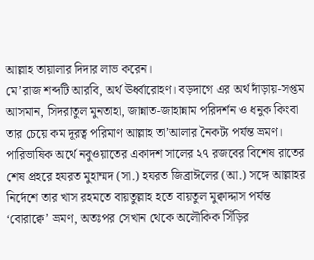আল্লাহ তায়ালার দিদার লাভ করেন।
মে’রাজ শব্দটি আরবি, অর্থ ঊর্ধ্বারোহণ। বড়দাগে এর অর্থ দাঁড়ায়-সপ্তম আসমান, সিদরাতুল মুনতাহা, জান্নাত-জাহান্নাম পরিদর্শন ও ধনুক কিংবা তার চেয়ে কম দূরত্ব পরিমাণ আল্লাহ তা’আলার নৈকট্য পর্যন্ত ভ্রমণ।
পারিভাষিক অর্থে নবুওয়াতের একাদশ সালের ২৭ রজবের বিশেষ রাতের শেষ প্রহরে হযরত মুহাম্মদ (সা.) হযরত জিব্রাঈলের (আ.) সঙ্গে আল্লাহর নির্দেশে তার খাস রহমতে বায়তুল্লাহ হতে বায়তুল মুক্বাদ্দাস পর্যন্ত ‘বোরাক্বে’ ভ্রমণ, অতঃপর সেখান থেকে অলৌকিক সিঁড়ির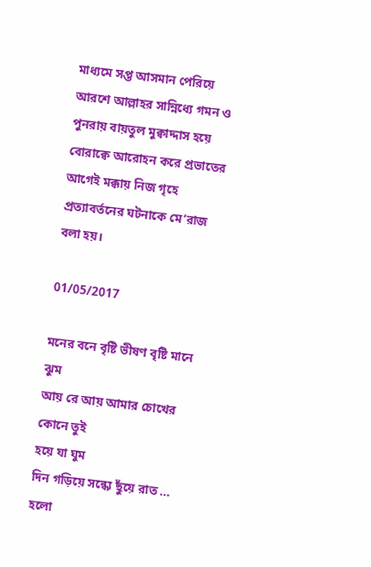মাধ্যমে সপ্ত আসমান পেরিয়ে আরশে আল্লাহর সান্নিধ্যে গমন ও পুনরায় বায়তুল মুক্বাদ্দাস হয়ে বোরাক্বে আরোহন করে প্রভাতের আগেই মক্কায় নিজ গৃহে প্রত্যাবর্তনের ঘটনাকে মে’রাজ বলা হয়।

01/05/2017

মনের বনে বৃষ্টি ভীষণ বৃষ্টি মানে ঝুম
আয় রে আয় আমার চোখের কোনে তুই
হয়ে যা ঘুম
দিন গড়িয়ে সন্ধ্যে ছুঁয়ে রাত … হলো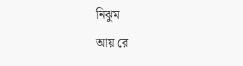নিঝুম
আয় রে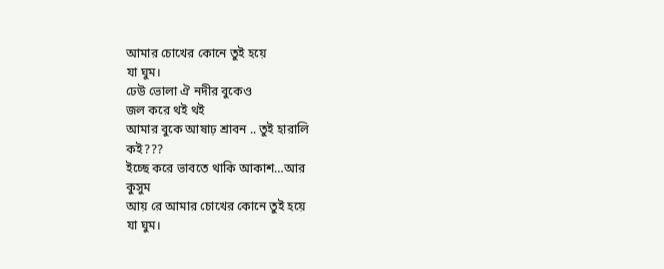আমার চোখের কোনে তুই হয়ে
যা ঘুম।
ঢেউ ভোলা ঐ নদীর বুকেও
জল করে থই থই
আমার বুকে আষাঢ় শ্রাবন .. তুই হারালি
কই???
ইচ্ছে করে ভাবতে থাকি আকাশ…আর
কুসুম
আয় রে আমার চোখের কোনে তুই হয়ে
যা ঘুম।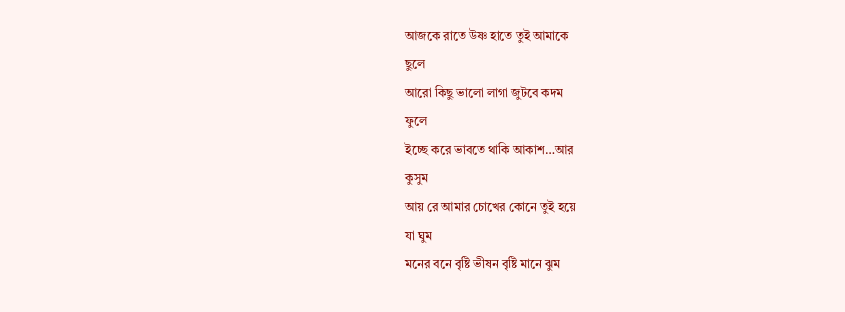আজকে রাতে উষ্ণ হাতে তুই আমাকে
ছুলে
আরো কিছু ভালো লাগা জুটবে কদম
ফুলে
ইচ্ছে করে ভাবতে থাকি আকাশ…আর
কুসুম
আয় রে আমার চোখের কোনে তুই হয়ে
যা ঘুম
মনের বনে বৃষ্টি ভীষন বৃষ্টি মানে ঝুম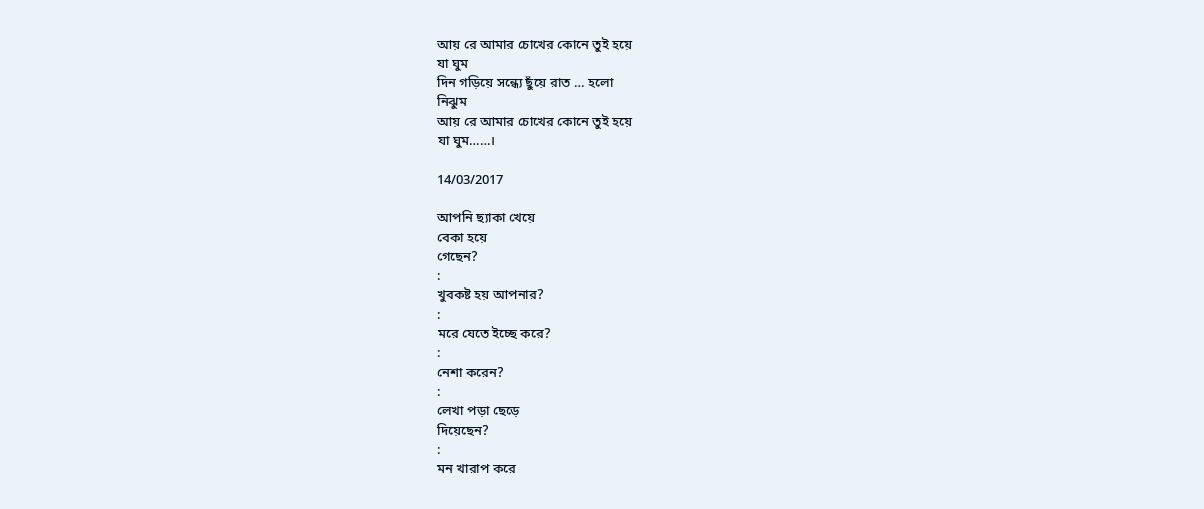আয় রে আমার চোখের কোনে তুই হয়ে
যা ঘুম
দিন গড়িয়ে সন্ধ্যে ছুঁয়ে রাত … হলো
নিঝুম
আয় রে আমার চোখের কোনে তুই হয়ে
যা ঘুম……।

14/03/2017

আপনি ছ্যাকা খেয়ে
বেকা হয়ে
গেছেন?
:
খুবকষ্ট হয় আপনার?
:
মরে যেতে ইচ্ছে করে?
:
নেশা করেন?
:
লেখা পড়া ছেড়ে
দিয়েছেন?
:
মন খারাপ করে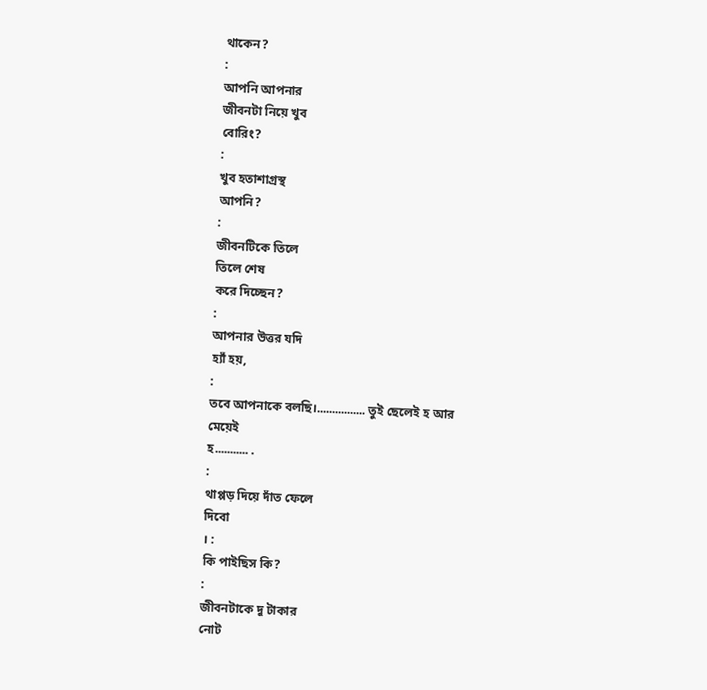থাকেন?
:
আপনি আপনার
জীবনটা নিয়ে খুব
বোরিং?
:
খুব হতাশাগ্রস্থ
আপনি?
:
জীবনটিকে তিলে
তিলে শেষ
করে দিচ্ছেন?
:
আপনার উত্তর যদি
হ্যাঁ হয়,
:
তবে আপনাকে বলছি।................ তুই ছেলেই হ আর
মেয়েই
হ........... .
:
থাপ্পড় দিয়ে দাঁত ফেলে
দিবো
। :
কি পাইছিস কি?
:
জীবনটাকে দু টাকার
নোট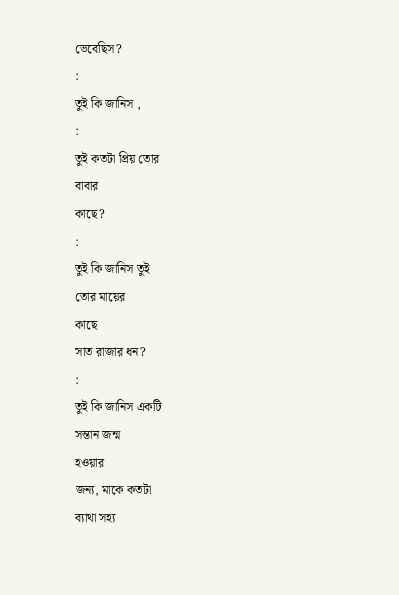ভেবেছিস?
:
তুই কি জানিস ,
:
তুই কতটা প্রিয় তোর
বাবার
কাছে?
:
তুই কি জানিস তুই
তোর মায়ের
কাছে
সাত রাজার ধন?
:
তুই কি জানিস একটি
সন্তান জন্ম
হওয়ার
জন্য, মাকে কতটা
ব্যাথা সহ্য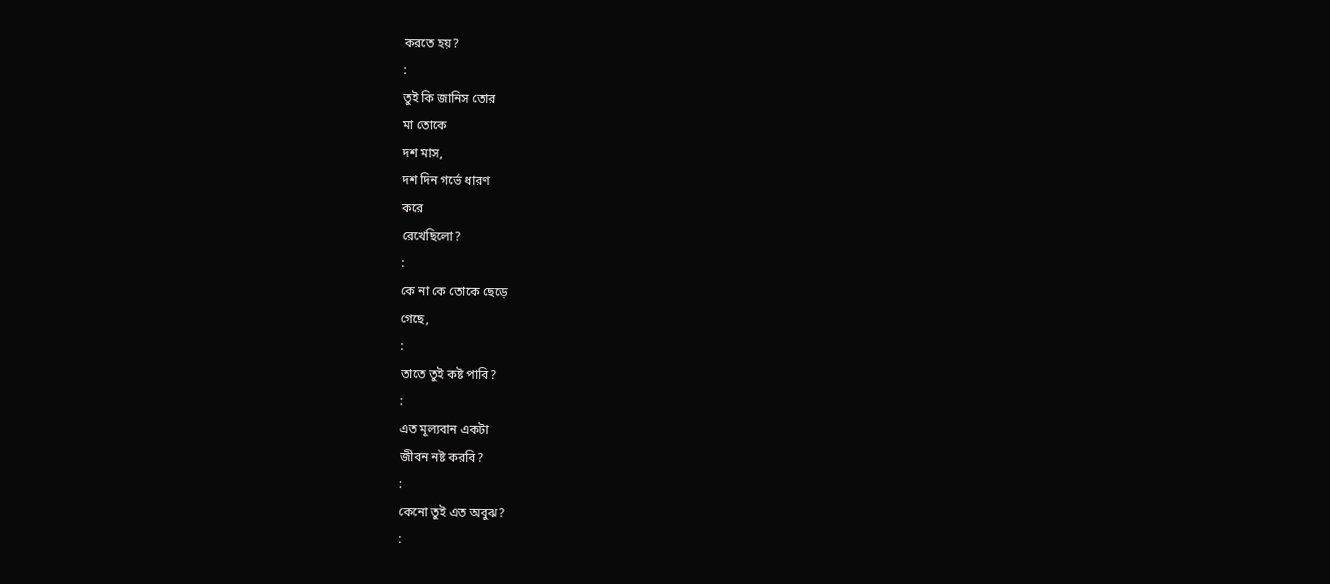করতে হয়?
:
তুই কি জানিস তোর
মা তোকে
দশ মাস,
দশ দিন গর্ভে ধারণ
করে
রেখেছিলো?
:
কে না কে তোকে ছেড়ে
গেছে,
:
তাতে তুই কষ্ট পাবি?
:
এত মূল্যবান একটা
জীবন নষ্ট করবি?
:
কেনো তুই এত অবুঝ?
: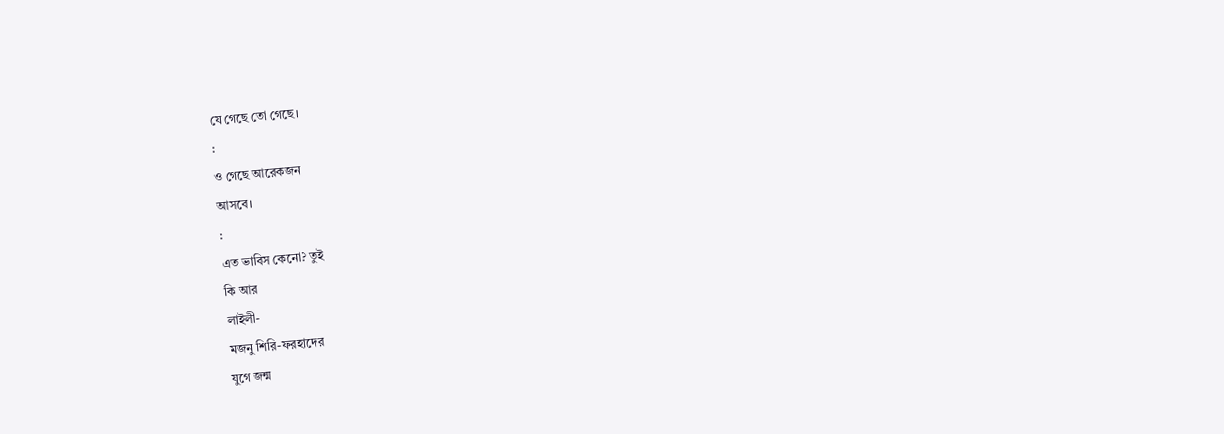যে গেছে তো গেছে।
:
ও গেছে আরেকজন
আসবে।
:
এত ভাবিস কেনো? তুই
কি আর
লাইলী-
মজনু শিরি-ফরহাদের
যুগে জন্ম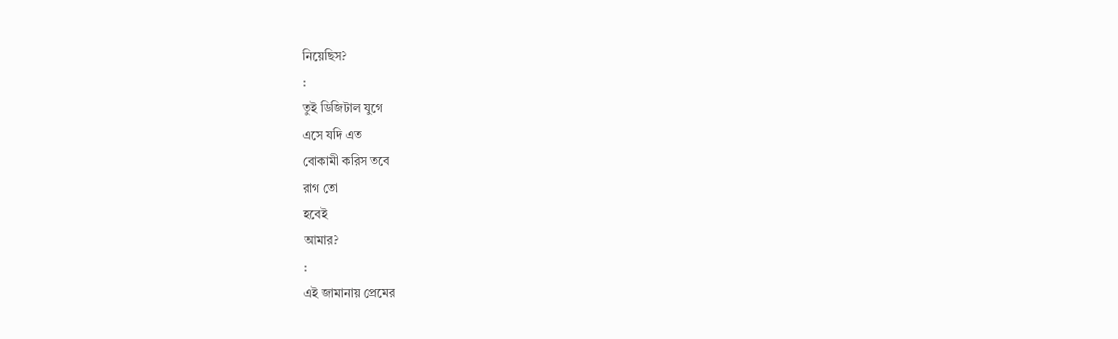নিয়েছিস?
:
তুই ডিজিটাল যুগে
এসে যদি এত
বোকামী করিস তবে
রাগ তো
হবেই
আমার?
:
এই জামানায় প্রেমের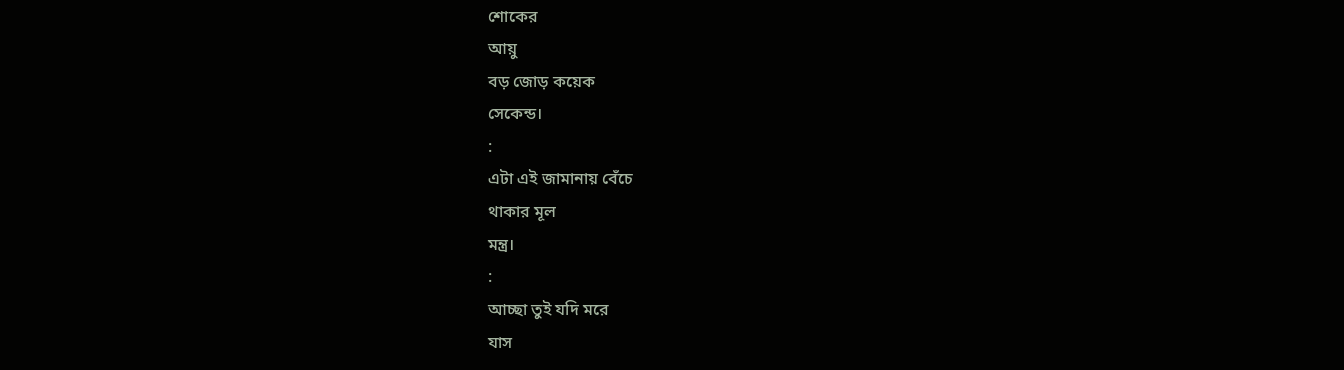শোকের
আয়ু
বড় জোড় কয়েক
সেকেন্ড।
:
এটা এই জামানায় বেঁচে
থাকার মূল
মন্ত্র।
:
আচ্ছা তুই যদি মরে
যাস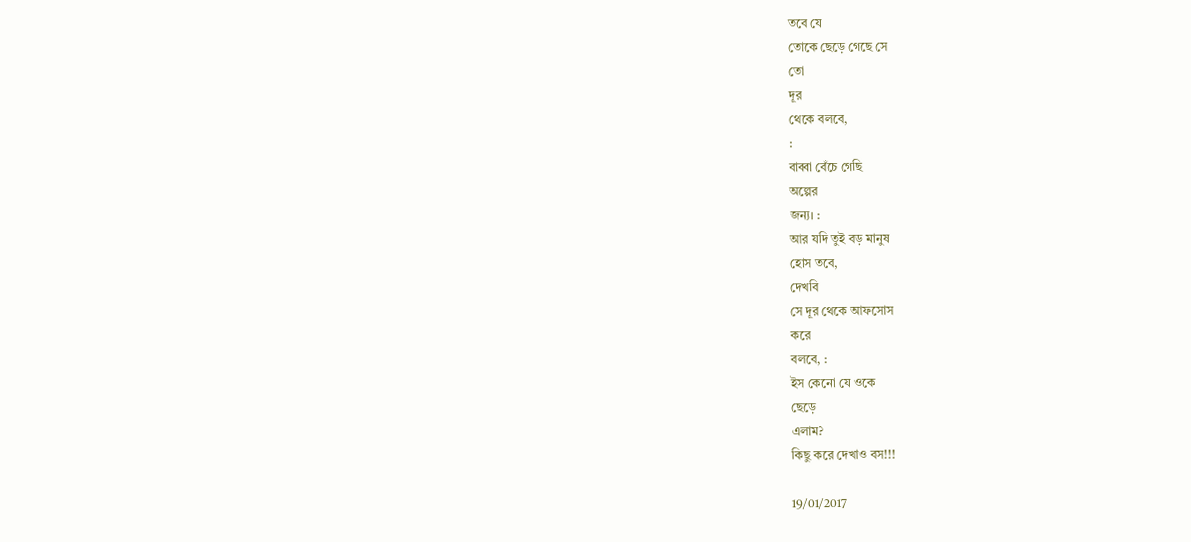তবে যে
তোকে ছেড়ে গেছে সে
তো
দূর
থেকে বলবে,
:
বাব্বা বেঁচে গেছি
অল্পের
জন্য। :
আর যদি তুই বড় মানুষ
হোস তবে,
দেখবি
সে দূর থেকে আফসোস
করে
বলবে, :
ইস কেনো যে ওকে
ছেড়ে
এলাম?
কিছু করে দেখাও বস!!!

19/01/2017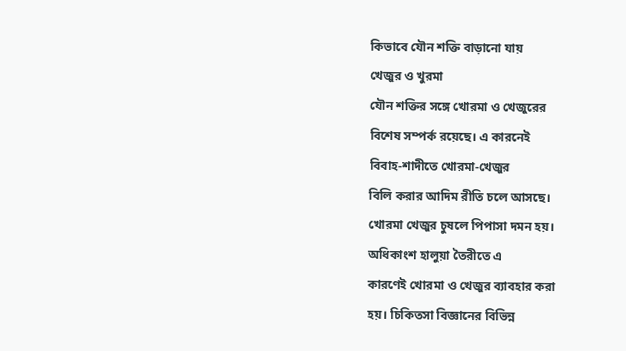কিভাবে যৌন শক্তি বাড়ানো যায়
খেজুর ও খুরমা
যৌন শক্তির সঙ্গে খোরমা ও খেজুরের
বিশেষ সম্পর্ক রয়েছে। এ কারনেই
বিবাহ-শাদীতে খোরমা-খেজুর
বিলি করার আদিম রীতি চলে আসছে।
খোরমা খেজুর চুষলে পিপাসা দমন হয়।
অধিকাংশ হালুয়া তৈরীতে এ
কারণেই খোরমা ও খেজুর ব্যাবহার করা
হয়। চিকিতসা বিজ্ঞানের বিভিন্ন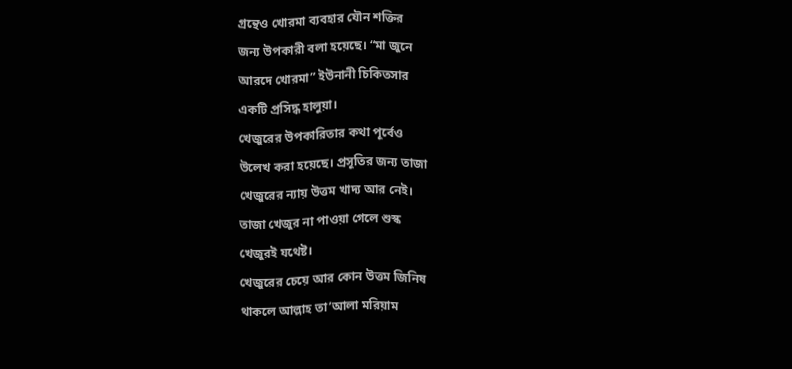গ্রন্থেও খোরমা ব্যবহার যৌন শক্তির
জন্য উপকারী বলা হয়েছে। “মা জুনে
আরদে খোরমা” ইউনানী চিকিতসার
একটি প্রসিদ্ধ হালুয়া।
খেজুরের উপকারিতার কথা পূর্বেও
উলেখ করা হয়েছে। প্রসূতির জন্য তাজা
খেজুরের ন্যায় উত্তম খাদ্য আর নেই।
তাজা খেজুর না পাওয়া গেলে শুস্ক
খেজুরই যথেষ্ট।
খেজুরের চেয়ে আর কোন উত্তম জিনিষ
থাকলে আল্লাহ তা’আলা মরিয়াম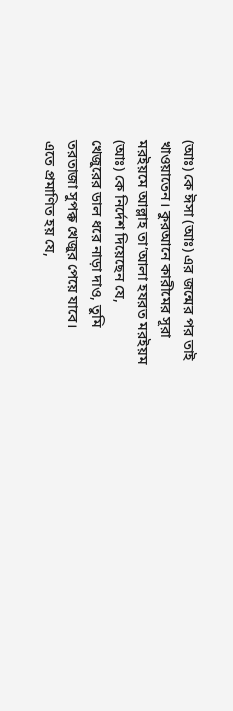(আঃ) কে ঈসা (আঃ) এর জন্মের পর তাই
খাওয়াতেন। কুরআনে কারীমের সূরা
মরইয়মে আল্লাহ তা’আলা হযরত মরইয়ম
(আঃ) কে নির্দেশ দিয়েছেন যে,
খেজুরের ডাল ধরে নাড়া দাও, তুমি
তরতাজা সুপক্ক খেজুর পেয়ে যাবে।
এতে প্রমাণিত হয় যে,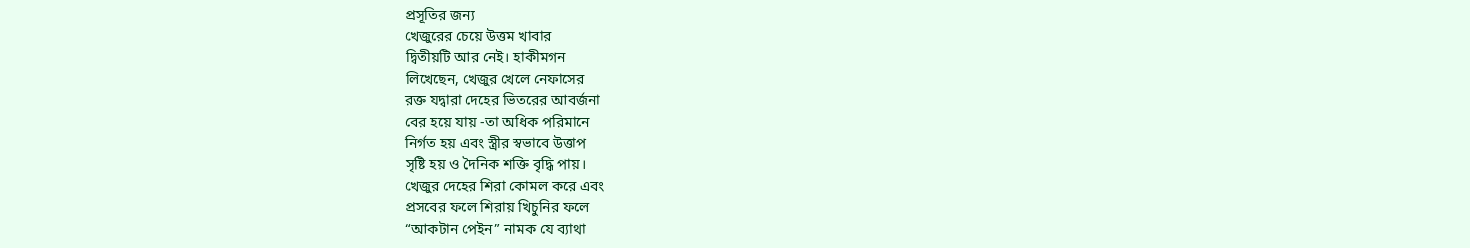প্রসূতির জন্য
খেজুরের চেয়ে উত্তম খাবার
দ্বিতীয়টি আর নেই। হাকীমগন
লিখেছেন, খেজুর খেলে নেফাসের
রক্ত যদ্বারা দেহের ভিতরের আবর্জনা
বের হয়ে যায় -তা অধিক পরিমানে
নির্গত হয় এবং স্ত্রীর স্বভাবে উত্তাপ
সৃষ্টি হয় ও দৈনিক শক্তি বৃদ্ধি পায়।
খেজুর দেহের শিরা কোমল করে এবং
প্রসবের ফলে শিরায় খিচুনির ফলে
“আকটান পেইন” নামক যে ব্যাথা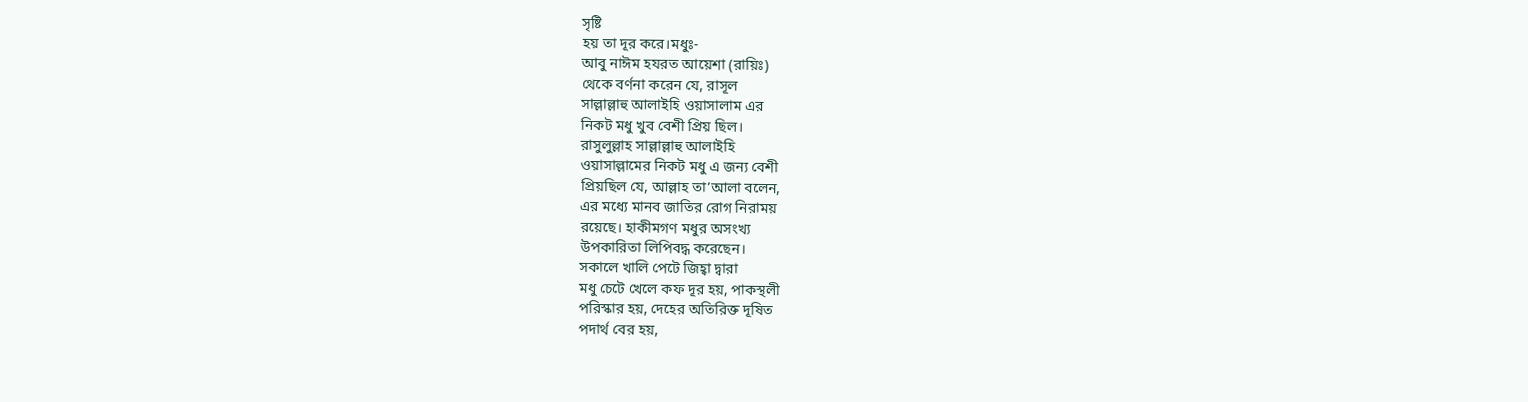সৃষ্টি
হয় তা দূর করে।মধুঃ-
আবু নাঈম হযরত আয়েশা (রায়িঃ)
থেকে বর্ণনা করেন যে, রাসূল
সাল্লাল্লাহু আলাইহি ওয়াসালাম এর
নিকট মধু খুব বেশী প্রিয় ছিল।
রাসুলুল্লাহ সাল্লাল্লাহু আলাইহি
ওয়াসাল্লামের নিকট মধু এ জন্য বেশী
প্রিয়ছিল যে, আল্লাহ তা’আলা বলেন,
এর মধ্যে মানব জাতির রোগ নিরাময়
রয়েছে। হাকীমগণ মধুর অসংখ্য
উপকারিতা লিপিবদ্ধ করেছেন।
সকালে খালি পেটে জিহ্বা দ্বারা
মধু চেটে খেলে কফ দূর হয়, পাকস্থলী
পরিস্কার হয়, দেহের অতিরিক্ত দূষিত
পদার্থ বের হয়,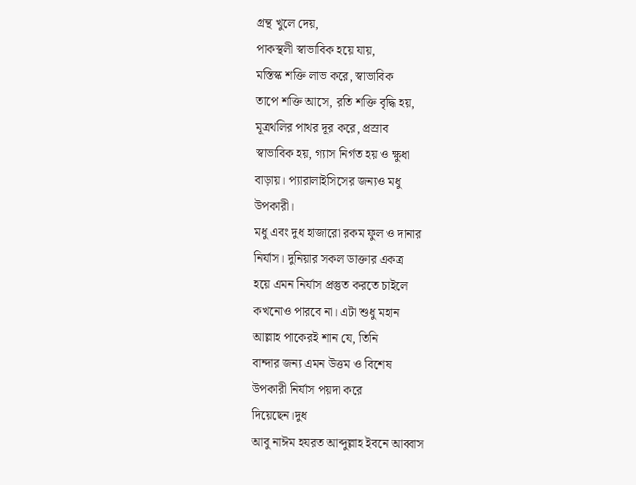গ্রন্থ খুলে দেয়,
পাকস্থলী স্বাভাবিক হয়ে যায়,
মস্তিস্ক শক্তি লাভ করে, স্বাভাবিক
তাপে শক্তি আসে, রতি শক্তি বৃদ্ধি হয়,
মূত্রথলির পাথর দূর করে, প্রস্রাব
স্বাভাবিক হয়, গ্যাস নির্গত হয় ও ক্ষুধা
বাড়ায়। প্যারালাইসিসের জন্যও মধু
উপকারী।
মধু এবং দুধ হাজারো রকম ফুল ও দানার
নির্যাস। দুনিয়ার সকল ডাক্তার একত্র
হয়ে এমন নির্যাস প্রস্তুত করতে চাইলে
কখনোও পারবে না। এটা শুধু মহান
আল্লাহ পাকেরই শান যে, তিনি
বান্দার জন্য এমন উত্তম ও বিশেষ
উপকারী নির্যাস পয়দা করে
দিয়েছেন।দুধ
আবু নাঈম হযরত আব্দুল্লাহ ইবনে আব্বাস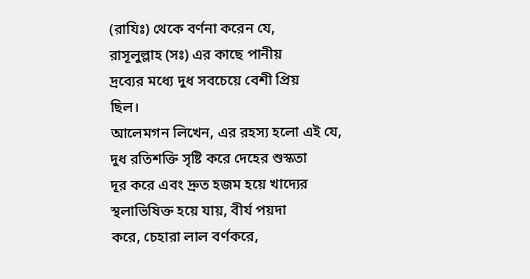(রাযিঃ) থেকে বর্ণনা করেন যে,
রাসূলুল্লাহ (সঃ) এর কাছে পানীয়
দ্রব্যের মধ্যে দুধ সবচেয়ে বেশী প্রিয়
ছিল।
আলেমগন লিখেন, এর রহস্য হলো এই যে,
দুধ রতিশক্তি সৃষ্টি করে দেহের শুস্কতা
দূর করে এবং দ্রুত হজম হয়ে খাদ্যের
স্থলাভিষিক্ত হয়ে যায়, বীর্য পয়দা
করে, চেহারা লাল বর্ণকরে,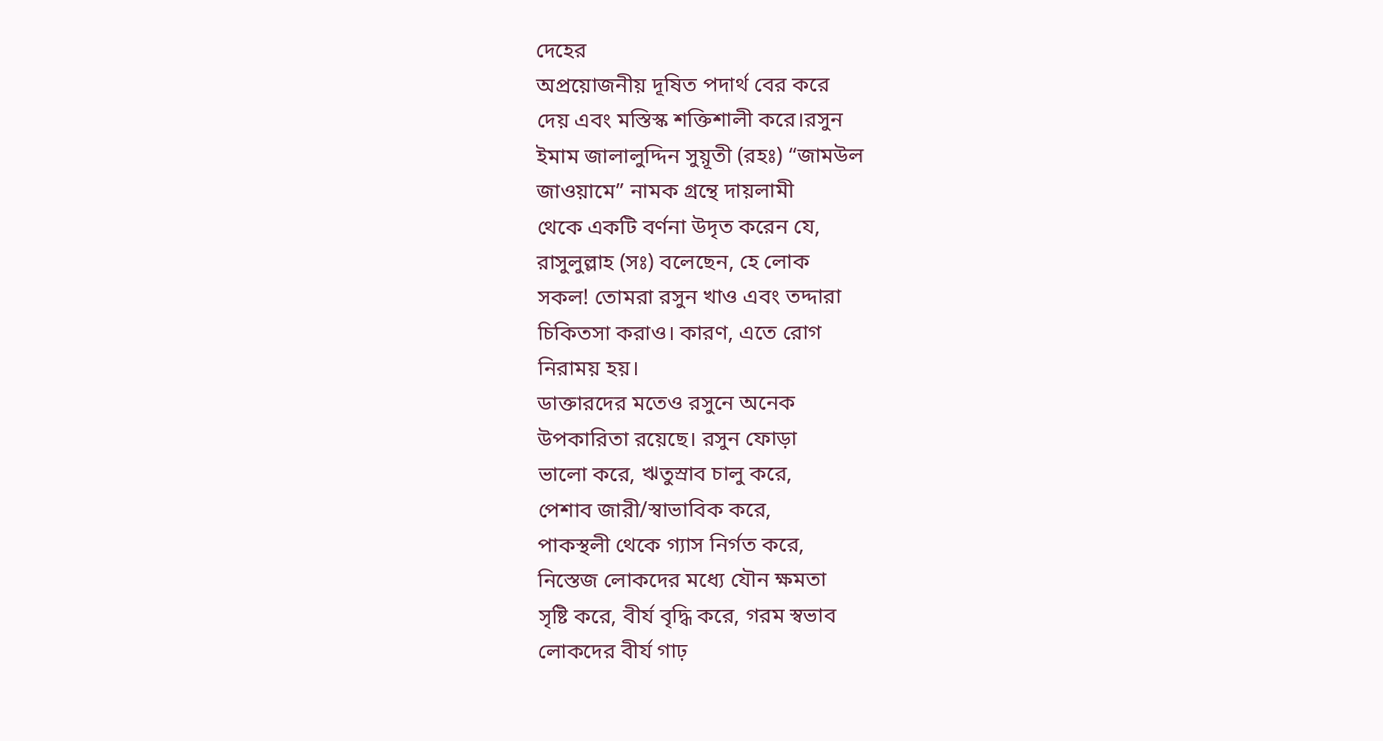দেহের
অপ্রয়োজনীয় দূষিত পদার্থ বের করে
দেয় এবং মস্তিস্ক শক্তিশালী করে।রসুন
ইমাম জালালুদ্দিন সুয়ূতী (রহঃ) “জামউল
জাওয়ামে” নামক গ্রন্থে দায়লামী
থেকে একটি বর্ণনা উদৃত করেন যে,
রাসুলুল্লাহ (সঃ) বলেছেন, হে লোক
সকল! তোমরা রসুন খাও এবং তদ্দারা
চিকিতসা করাও। কারণ, এতে রোগ
নিরাময় হয়।
ডাক্তারদের মতেও রসুনে অনেক
উপকারিতা রয়েছে। রসুন ফোড়া
ভালো করে, ঋতুস্রাব চালু করে,
পেশাব জারী/স্বাভাবিক করে,
পাকস্থলী থেকে গ্যাস নির্গত করে,
নিস্তেজ লোকদের মধ্যে যৌন ক্ষমতা
সৃষ্টি করে, বীর্য বৃদ্ধি করে, গরম স্বভাব
লোকদের বীর্য গাঢ়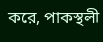করে, পাকস্থলী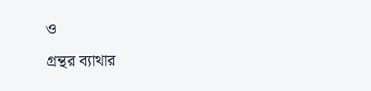ও
গ্রন্থর ব্যাথার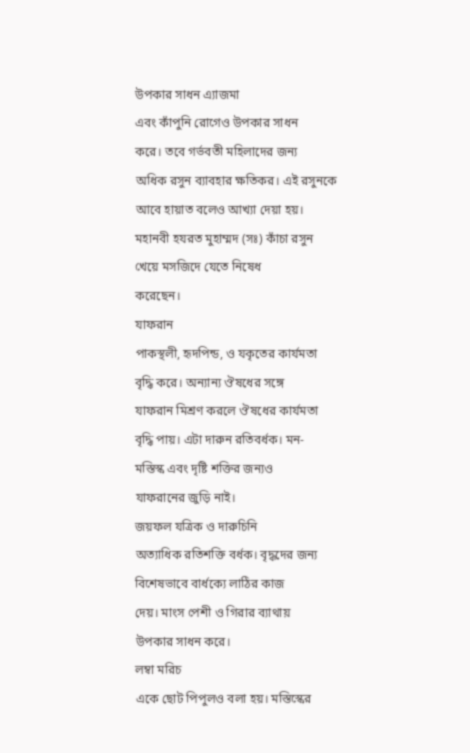উপকার সাধন এ্যাজমা
এবং কাঁপুনি রোগেও উপকার সাধন
করে। তবে গর্ভবতী মহিলাদের জন্য
অধিক রসুন ব্যাবহার ক্ষতিকর। এই রসুনকে
আবে হায়াত বলেও আখ্যা দেয়া হয়।
মহানবী হযরত মুহাম্মদ (সঃ) কাঁচা রসুন
খেয়ে মসজিদে যেতে নিষেধ
করেছেন।
যাফরান
পাকস্থলী, হৃদপিন্ড, ও যকৃতের কার্যমতা
বৃদ্ধি করে। অন্যান্য ঔষধের সঙ্গে
যাফরান মিশ্রণ করলে ঔষধের কার্যমতা
বৃদ্ধি পায়। এটা দারুন রতিবর্ধক। মন-
মস্তিস্ক এবং দৃষ্টি শক্তির জন্যও
যাফরানের জুড়ি নাই।
জয়ফল যত্রিক ও দারুচিনি
অত্যাধিক রতিশক্তি বর্ধক। বৃদ্ধদের জন্য
বিশেষভাবে বার্ধক্যে লাঠির কাজ
দেয়। মাংস পেশী ও গিরার ব্যাথায়
উপকার সাধন করে।
লম্বা মরিচ
একে ছোট পিপুলও বলা হয়। মস্তিস্কের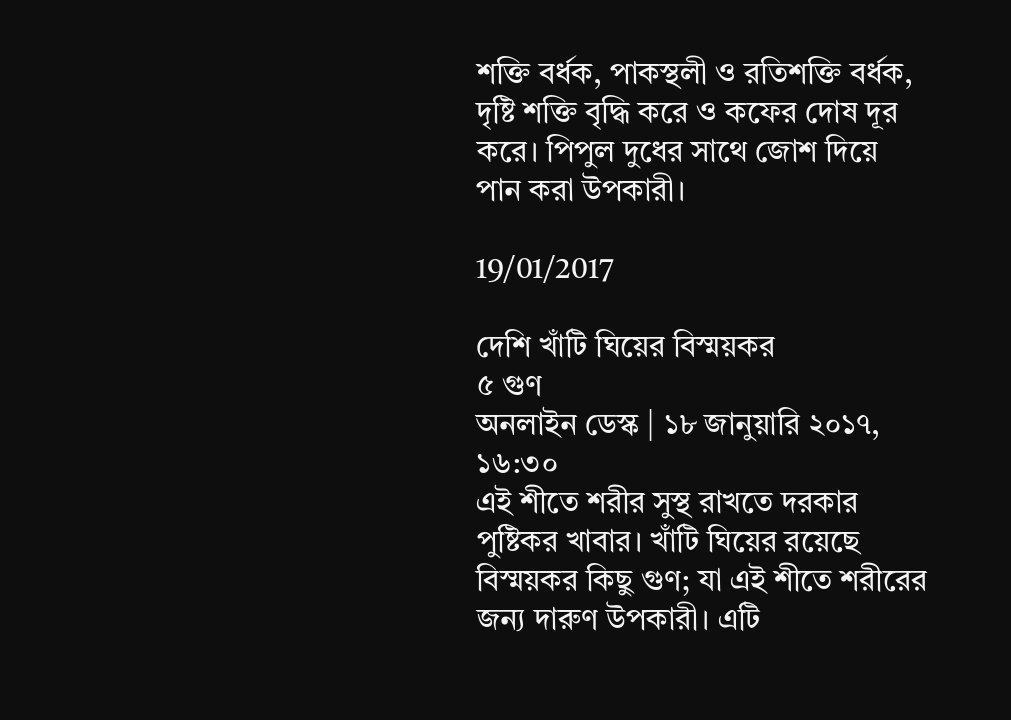শক্তি বর্ধক, পাকস্থলী ও রতিশক্তি বর্ধক,
দৃষ্টি শক্তি বৃদ্ধি করে ও কফের দোষ দূর
করে। পিপুল দুধের সাথে জোশ দিয়ে
পান করা উপকারী।

19/01/2017

দেশি খাঁটি ঘিয়ের বিস্ময়কর
৫ গুণ
অনলাইন ডেস্ক | ১৮ জানুয়ারি ২০১৭,
১৬:৩০
এই শীতে শরীর সুস্থ রাখতে দরকার
পুষ্টিকর খাবার। খাঁটি ঘিয়ের রয়েছে
বিস্ময়কর কিছু গুণ; যা এই শীতে শরীরের
জন্য দারুণ উপকারী। এটি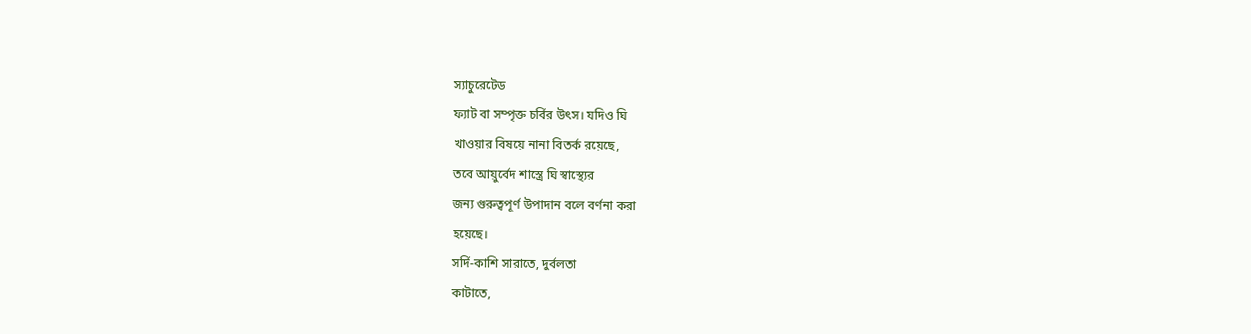স্যাচুরেটেড
ফ্যাট বা সম্পৃক্ত চর্বির উৎস। যদিও ঘি
খাওয়ার বিষয়ে নানা বিতর্ক রয়েছে,
তবে আয়ুর্বেদ শাস্ত্রে ঘি স্বাস্থ্যের
জন্য গুরুত্বপূর্ণ উপাদান বলে বর্ণনা করা
হয়েছে।
সর্দি-কাশি সারাতে, দুর্বলতা
কাটাতে,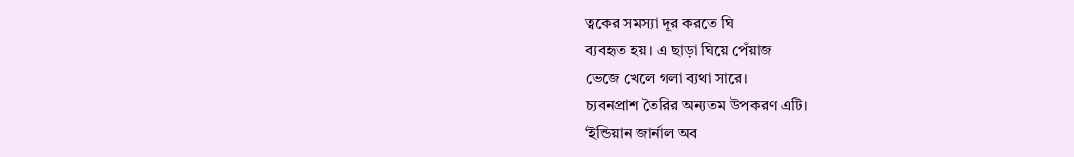ত্বকের সমস্যা দূর করতে ঘি
ব্যবহৃত হয়। এ ছাড়া ঘিয়ে পেঁয়াজ
ভেজে খেলে গলা ব্যথা সারে।
চ্যবনপ্রাশ তৈরির অন্যতম উপকরণ এটি।
‘ইন্ডিয়ান জার্নাল অব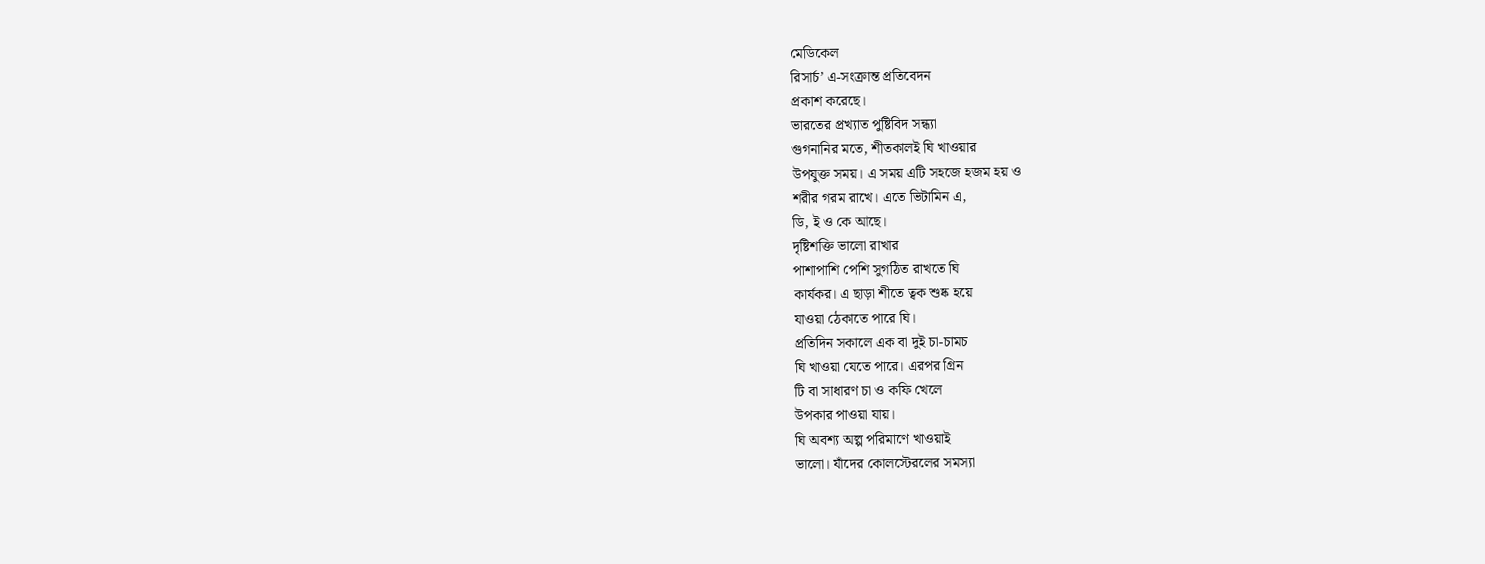মেডিকেল
রিসার্চ’ এ-সংক্রান্ত প্রতিবেদন
প্রকাশ করেছে।
ভারতের প্রখ্যাত পুষ্টিবিদ সন্ধ্যা
গুগনানির মতে, শীতকালই ঘি খাওয়ার
উপযুক্ত সময়। এ সময় এটি সহজে হজম হয় ও
শরীর গরম রাখে। এতে ভিটামিন এ,
ডি, ই ও কে আছে।
দৃষ্টিশক্তি ভালো রাখার
পাশাপাশি পেশি সুগঠিত রাখতে ঘি
কার্যকর। এ ছাড়া শীতে ত্বক শুষ্ক হয়ে
যাওয়া ঠেকাতে পারে ঘি।
প্রতিদিন সকালে এক বা দুই চা-চামচ
ঘি খাওয়া যেতে পারে। এরপর গ্রিন
টি বা সাধারণ চা ও কফি খেলে
উপকার পাওয়া যায়।
ঘি অবশ্য অল্প পরিমাণে খাওয়াই
ভালো। যাঁদের কোলস্টেরলের সমস্যা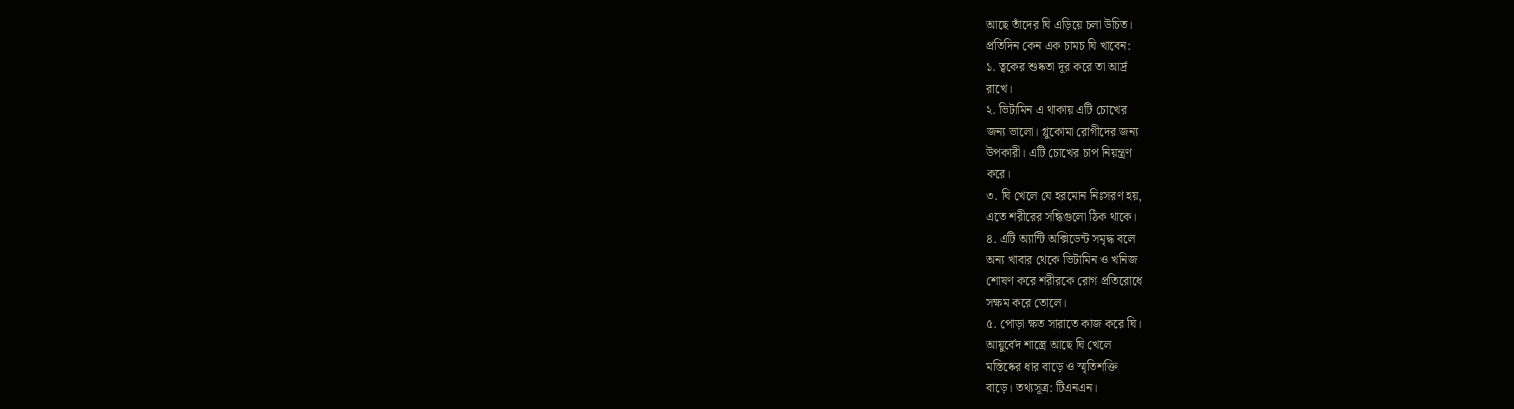আছে তাঁদের ঘি এড়িয়ে চলা উচিত।
প্রতিদিন কেন এক চামচ ঘি খাবেন:
১. ত্বকের শুষ্কতা দূর করে তা আর্দ্র
রাখে।
২. ভিটামিন এ থাকায় এটি চোখের
জন্য ভালো। গ্লুকোমা রোগীদের জন্য
উপকারী। এটি চোখের চাপ নিয়ন্ত্রণ
করে।
৩. ঘি খেলে যে হরমোন নিঃসরণ হয়,
এতে শরীরের সন্ধিগুলো ঠিক থাকে।
৪. এটি অ্যান্টি অক্সিডেন্ট সমৃদ্ধ বলে
অন্য খাবার থেকে ভিটামিন ও খনিজ
শোষণ করে শরীরকে রোগ প্রতিরোধে
সক্ষম করে তোলে।
৫. পোড়া ক্ষত সারাতে কাজ করে ঘি।
আয়ুর্বেদ শাস্ত্রে আছে ঘি খেলে
মস্তিষ্কের ধার বাড়ে ও স্মৃতিশক্তি
বাড়ে। তথ্যসূত্র: টিএনএন।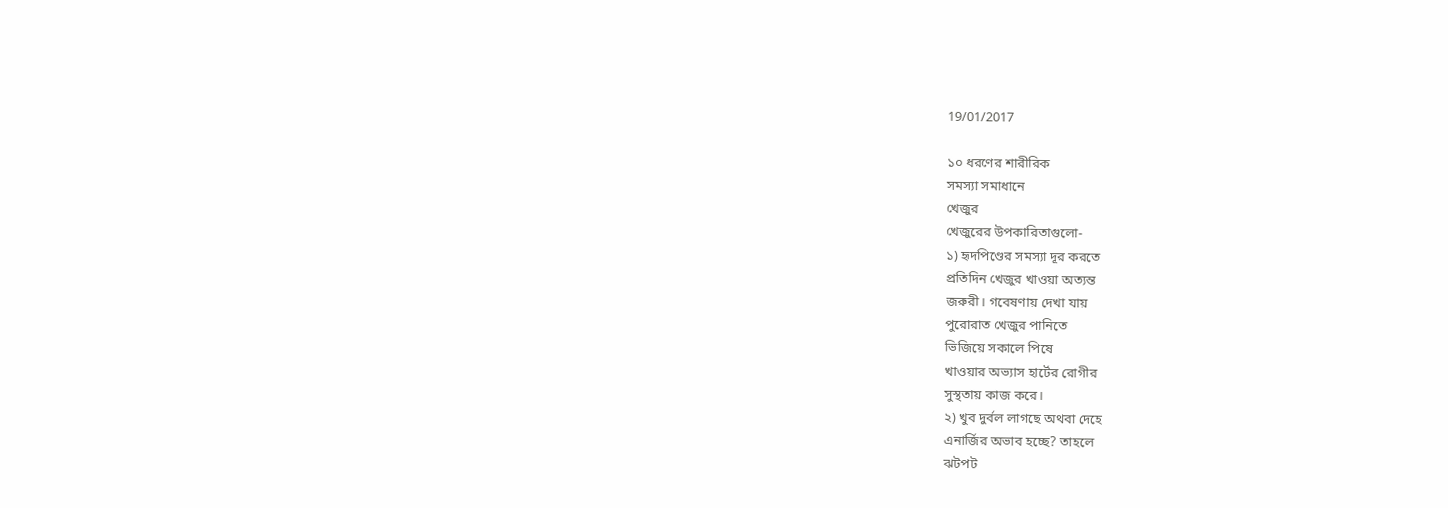19/01/2017

১০ ধরণের শারীরিক
সমস্যা সমাধানে
খেজুর
খেজুরের উপকারিতাগুলো-
১) হৃদপিণ্ডের সমস্যা দূর করতে
প্রতিদিন খেজুর খাওয়া অত্যন্ত
জরুরী। গবেষণায় দেখা যায়
পুরোরাত খেজুর পানিতে
ভিজিয়ে সকালে পিষে
খাওয়ার অভ্যাস হার্টের রোগীর
সুস্থতায় কাজ করে।
২) খুব দুর্বল লাগছে অথবা দেহে
এনার্জির অভাব হচ্ছে? তাহলে
ঝটপট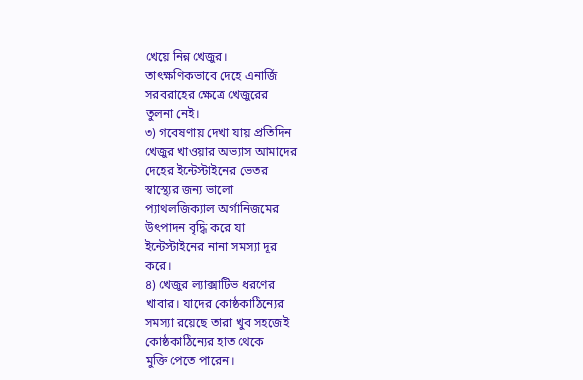খেয়ে নিন্ন খেজুর।
তাৎক্ষণিকভাবে দেহে এনার্জি
সরবরাহের ক্ষেত্রে খেজুরের
তুলনা নেই।
৩) গবেষণায় দেখা যায় প্রতিদিন
খেজুর খাওয়ার অভ্যাস আমাদের
দেহের ইন্টেস্টাইনের ভেতর
স্বাস্থ্যের জন্য ভালো
প্যাথলজিক্যাল অর্গানিজমের
উৎপাদন বৃদ্ধি করে যা
ইন্টেস্টাইনের নানা সমস্যা দূর
করে।
৪) খেজুর ল্যাক্সাটিভ ধরণের
খাবার। যাদের কোষ্ঠকাঠিন্যের
সমস্যা রয়েছে তারা খুব সহজেই
কোষ্ঠকাঠিন্যের হাত থেকে
মুক্তি পেতে পারেন।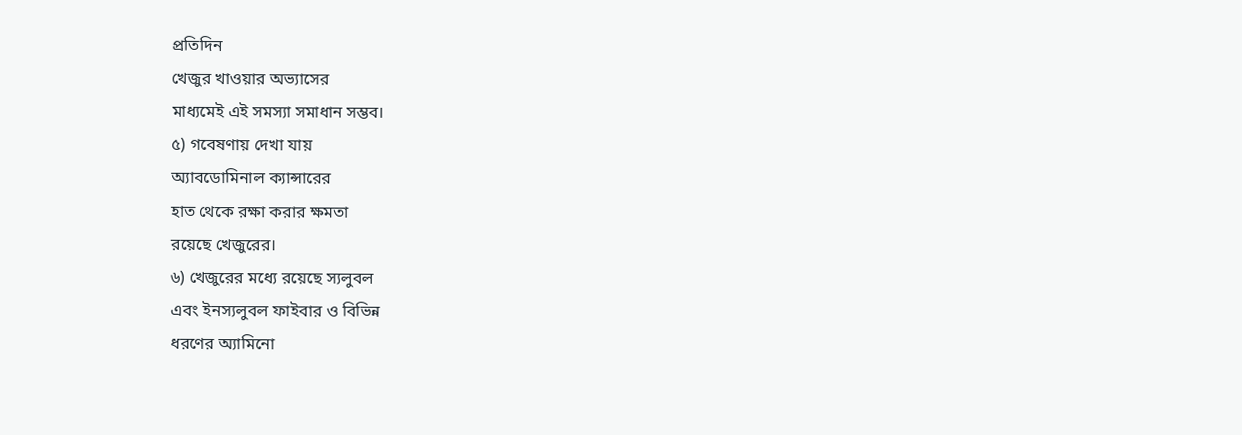প্রতিদিন
খেজুর খাওয়ার অভ্যাসের
মাধ্যমেই এই সমস্যা সমাধান সম্ভব।
৫) গবেষণায় দেখা যায়
অ্যাবডোমিনাল ক্যান্সারের
হাত থেকে রক্ষা করার ক্ষমতা
রয়েছে খেজুরের।
৬) খেজুরের মধ্যে রয়েছে স্যলুবল
এবং ইনস্যলুবল ফাইবার ও বিভিন্ন
ধরণের অ্যামিনো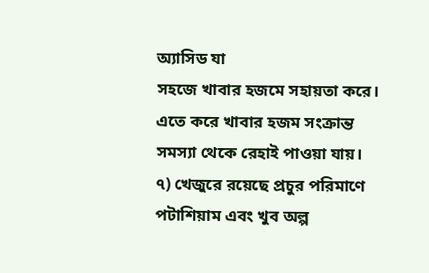অ্যাসিড যা
সহজে খাবার হজমে সহায়তা করে।
এতে করে খাবার হজম সংক্রান্ত
সমস্যা থেকে রেহাই পাওয়া যায়।
৭) খেজুরে রয়েছে প্রচুর পরিমাণে
পটাশিয়াম এবং খুব অল্প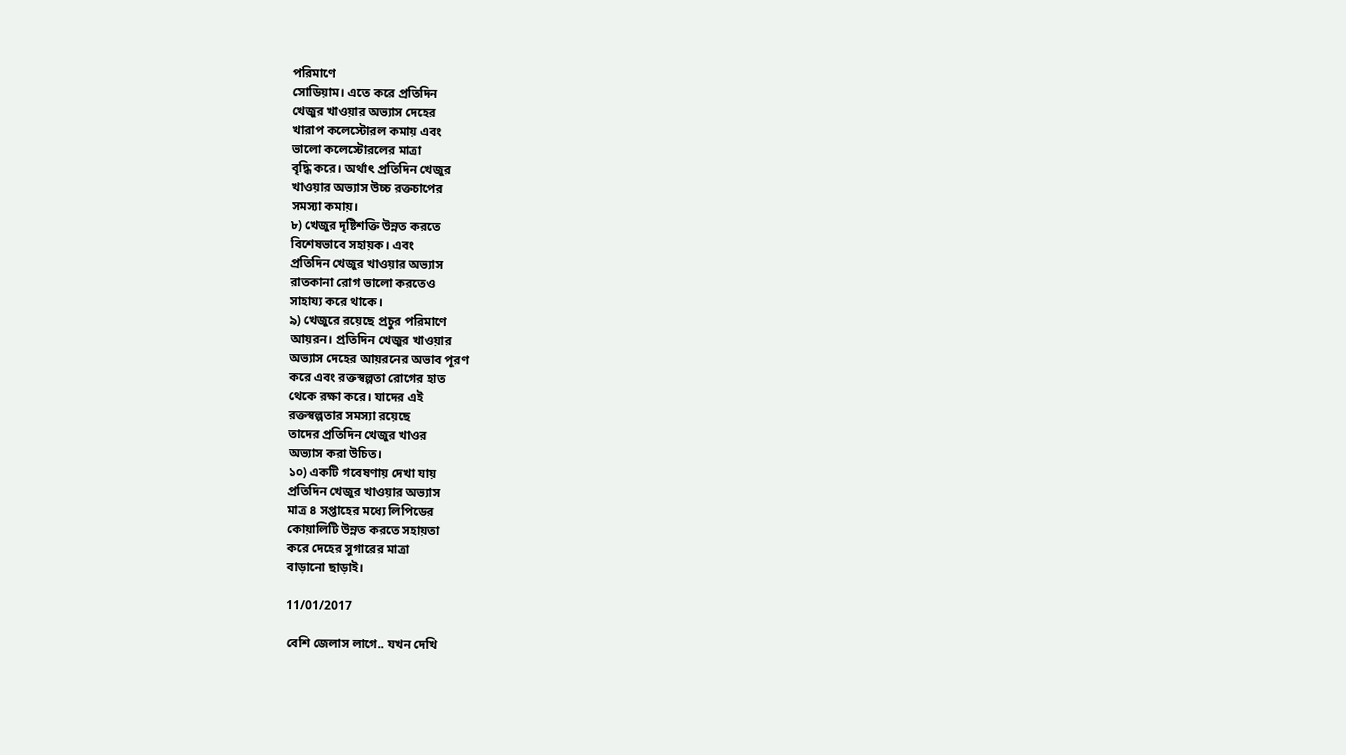পরিমাণে
সোডিয়াম। এতে করে প্রতিদিন
খেজুর খাওয়ার অভ্যাস দেহের
খারাপ কলেস্টোরল কমায় এবং
ভালো কলেস্টোরলের মাত্রা
বৃদ্ধি করে। অর্থাৎ প্রতিদিন খেজুর
খাওয়ার অভ্যাস উচ্চ রক্তচাপের
সমস্যা কমায়।
৮) খেজুর দৃষ্টিশক্তি উন্নত করতে
বিশেষভাবে সহায়ক। এবং
প্রতিদিন খেজুর খাওয়ার অভ্যাস
রাতকানা রোগ ভালো করতেও
সাহায্য করে থাকে।
৯) খেজুরে রয়েছে প্রচুর পরিমাণে
আয়রন। প্রতিদিন খেজুর খাওয়ার
অভ্যাস দেহের আয়রনের অভাব পূরণ
করে এবং রক্তস্বল্পতা রোগের হাত
থেকে রক্ষা করে। যাদের এই
রক্তস্বল্পতার সমস্যা রয়েছে
তাদের প্রতিদিন খেজুর খাওর
অভ্যাস করা উচিত।
১০) একটি গবেষণায় দেখা যায়
প্রতিদিন খেজুর খাওয়ার অভ্যাস
মাত্র ৪ সপ্তাহের মধ্যে লিপিডের
কোয়ালিটি উন্নত করতে সহায়তা
করে দেহের সুগারের মাত্রা
বাড়ানো ছাড়াই।

11/01/2017

বেশি জেলাস লাগে.. যখন দেখি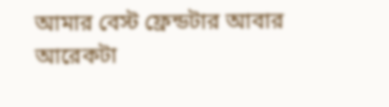আমার বেস্ট ফ্রেন্ডটার আবার
আরেকটা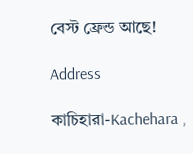বেস্ট ফ্রেন্ড আছে!

Address

কাচিহারা-Kachehara ,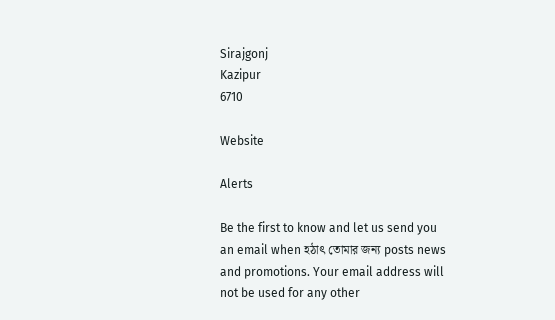Sirajgonj
Kazipur
6710

Website

Alerts

Be the first to know and let us send you an email when হঠাৎ তোমার জন্য posts news and promotions. Your email address will not be used for any other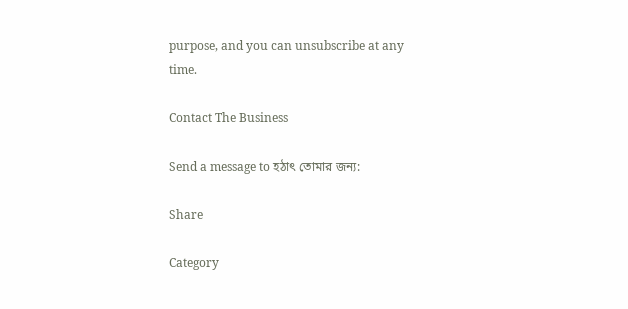purpose, and you can unsubscribe at any time.

Contact The Business

Send a message to হঠাৎ তোমার জন্য:

Share

Category